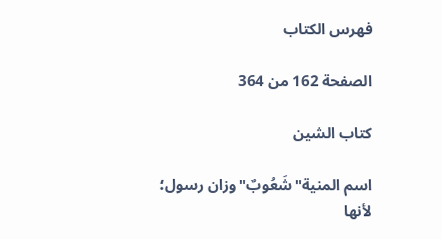فهرس الكتاب

الصفحة 162 من 364

كتاب الشين

اسم المنية"شَعُوبٌ"وزان رسول؛ لأنها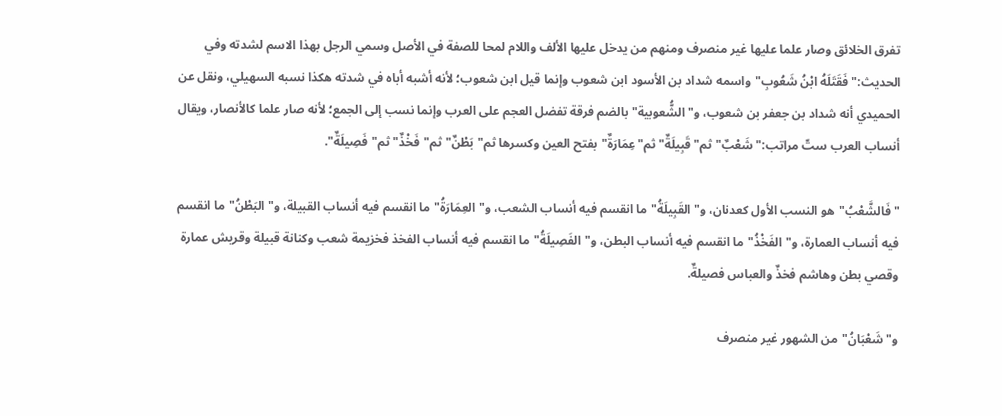تفرق الخلائق وصار علما عليها غير منصرف ومنهم من يدخل عليها الألف واللام لمحا للصفة في الأصل وسمي الرجل بهذا الاسم لشدته وفي الحديث:"فَقَتَلَهُ ابْنُ شَعُوبِ"واسمه شداد بن الأسود ابن شعوب وإنما قيل ابن شعوب؛ لأنه أشبه أباه في شدته هكذا نسبه السهيلي، ونقل عن الحميدي أنه شداد بن جعفر بن شعوب، و"الشُّعوبية"بالضم فرقة تفضل العجم على العرب وإنما نسب إلى الجمع؛ لأنه صار علما كالأنصار، ويقال أنساب العرب ستّ مراتب:"شَعْبٌ"ثم"قَبِيلَةٌ"ثم"عِمَارَةٌ"بفتح العين وكسرها ثم"بَطْنٌ"ثم"فَخْذٌ"ثم"فَصِيلَةٌ".

"فَالشَّعْبُ"هو النسب الأول كعدنان، و"القَبِيلَةُ"ما انقسم فيه أنساب الشعب، و"العِمَارَةُ"ما انقسم فيه أنساب القبيلة، و"البَطْنُ"ما انقسم فيه أنساب العمارة، و"الفَخْذُ"ما انقسم فيه أنساب البطن، و"الفَصِيلَةُ"ما انقسم فيه أنساب الفخذ فخزيمة شعب وكنانة قبيلة وقريش عمارة وقصي بطن وهاشم فخذٌ والعباس فصيلةٌ.

و"شَعْبَانُ"من الشهور غير منصرف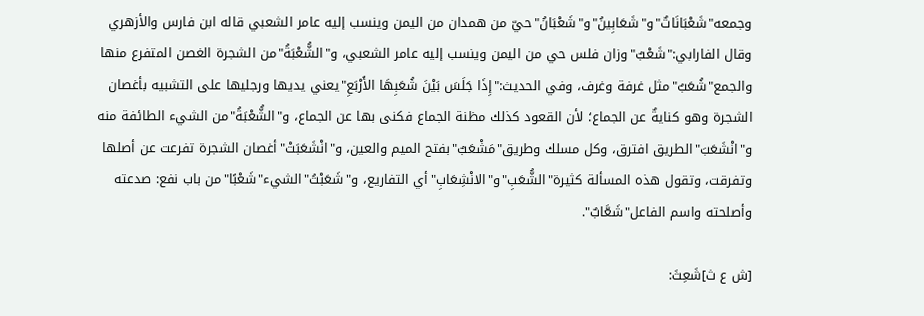وجمعه"شَعْبَانَاتٌ"و"شَعَابِينُ"و"شَعْبَانُ"حيّ من همدان من اليمن وينسب إليه عامر الشعبي قاله ابن فارس والأزهري وقال الفارابي:"شَعْبٌ"وزان فلس حي من اليمن وينسب إليه عامر الشعبي، و"الشُّعْبَةُ"من الشجرة الغصن المتفرع منها والجمع"شُعَبٌ"مثل غرفة وغرف، وفي الحديث:"إِذَا جَلَسَ بَيْنَ شُعَبِهَا الأَرْبَعِ"يعني يديها ورجليها على التشبيه بأغصان الشجرة وهو كنايةٌ عن الجماع؛ لأن القعود كذلك مظنة الجماع فكنى بها عن الجماع، و"الشُّعْبَةُ"من الشيء الطائفة منه و"انْشَعَبَ"الطريق افترق، وكل مسلك وطريق"مَشْعَبٌ"بفتح الميم والعين، و"انْشَعَبَتْ"أغصان الشجرة تفرعت عن أصلها وتفرقت، وتقول هذه المسألة كثيرة"الشُّعَبِ"و"الانْشِعَابِ"أي التفاريع، و"شَعَبْتُ"الشيء"شَعْبًا"من باب نفع: صدعته وأصلحته واسم الفاعل"شَعَّابٌ".

[ش ع ث]شَعِثَ: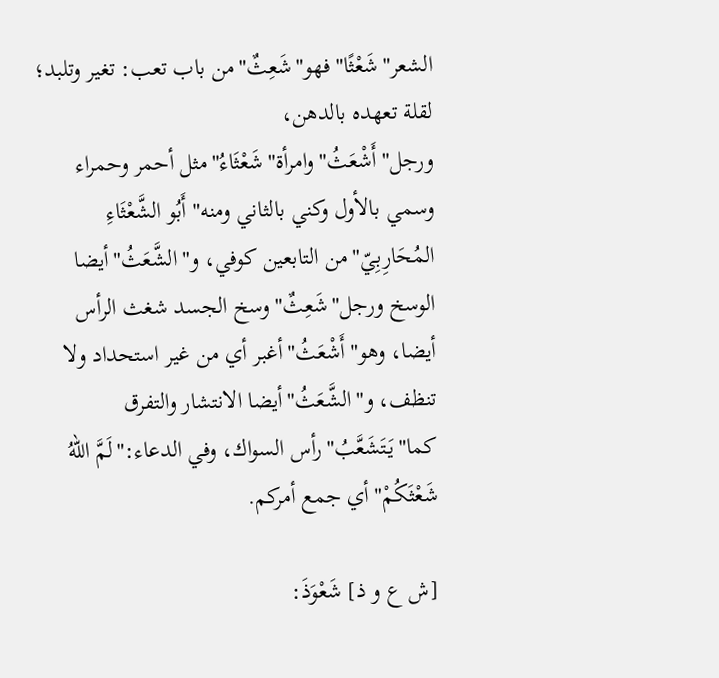الشعر"شَعْثًا"فهو"شَعِثٌ"من باب تعب: تغير وتلبد؛ لقلة تعهده بالدهن، ورجل"أَشْعَثُ"وامرأة"شَعْثَاءُ"مثل أحمر وحمراء وسمي بالأول وكني بالثاني ومنه"أَبُو الشَّعْثَاءِ المُحَارِبِيّ"من التابعين كوفي، و"الشَّعَثُ"أيضا الوسخ ورجل"شَعِثٌ"وسخ الجسد شغث الرأس أيضا، وهو"أَشْعَثُ"أغبر أي من غير استحداد ولا تنظف، و"الشَّعَثُ"أيضا الانتشار والتفرق كما"يَتَشَعَّبُ"رأس السواك، وفي الدعاء:"لَمَّ اللهُ شَعْثَكُمْ"أي جمع أمركم.

[ش ع و ذ] شَعْوَذَ: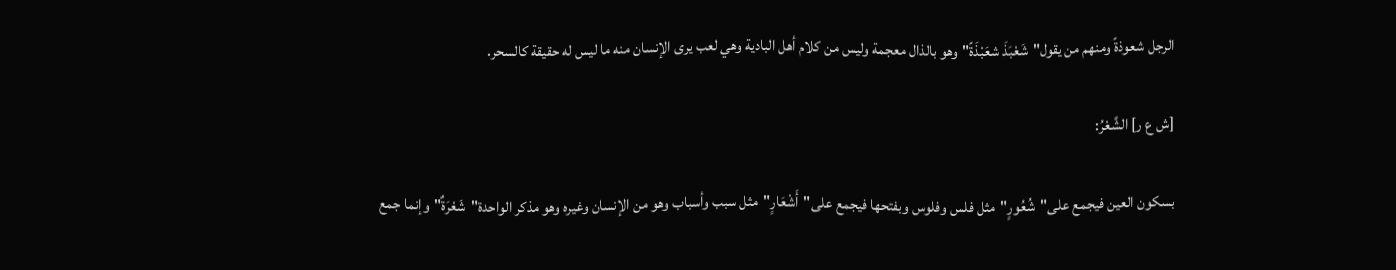الرجل شعوذةً ومنهم من يقول"شَعْبَذَ شعَبْذَةً"وهو بالذال معجمة وليس من كلام أهل البادية وهي لعب يرى الإنسان منه ما ليس له حقيقة كالسحر.

[ش ع ر] الشَّعْرُ:

بسكون العين فيجمع على"شُعُورٍ"مثل فلس وفلوس وبفتحها فيجمع على"أَشْعَارٍ"مثل سبب وأسباب وهو من الإنسان وغيره وهو مذكر الواحدة"شَعْرَةٌ"وإنما جمع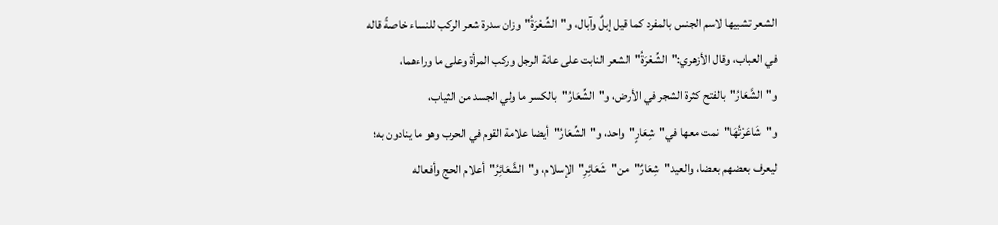الشعر تشبيها لاسم الجنس بالمفرد كما قيل إبلٌ وآبال، و"الشِّعْرَةُ"وزان سدرة شعر الركب للنساء خاصةً قاله في العباب، وقال الأزهري:"الشِّعْرَةُ"الشعر النابت على عانة الرجل وركب المرأة وعلى ما وراءهما، و"الشَّعَارُ"بالفتح كثرة الشجر في الأرض، و"الشِّعَارُ"بالكسر ما ولي الجسد من الثياب، و"شَاعَرْتُهَا"نمت معها في"شِعَارٍ"واحد، و"الشِّعَارُ"أيضا علامة القوم في الحرب وهو ما ينادون به؛ ليعرف بعضهم بعضا، والعيد"شِعَارٌ"من"شَعَائِرِ"الإسلام، و"الشَّعَائِرُ"أعلام الحج وأفعاله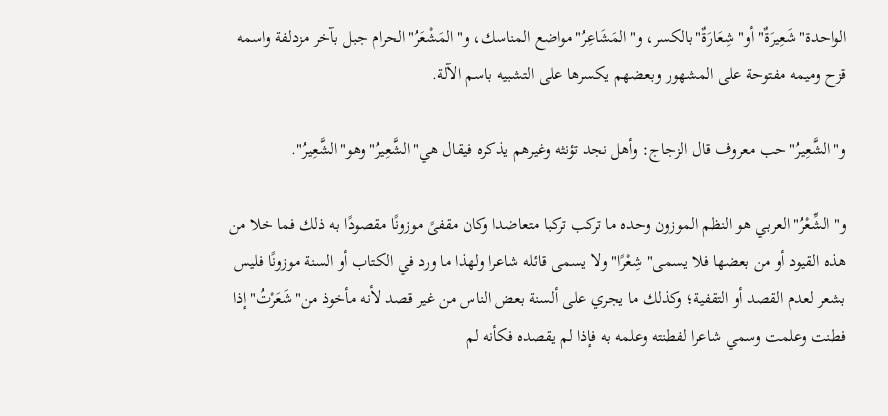الواحدة"شَعِيرَةٌ"أو"شِعَارَةٌ"بالكسر، و"المَشَاعِرُ"مواضع المناسك، و"المَشْعَرُ"الحرام جبل بآخر مزدلفة واسمه قزح وميمه مفتوحة على المشهور وبعضهم يكسرها على التشبيه باسم الآلة.

و"الشَّعِيرُ"حب معروف قال الزجاج: وأهل نجد تؤنثه وغيرهم يذكره فيقال هي"الشَّعِيرُ"وهو"الشَّعِيرُ".

و"الشِّعْرُ"العربي هو النظم الموزون وحده ما تركب تركبا متعاضدا وكان مقفىً موزونًا مقصودًا به ذلك فما خلا من هذه القيود أو من بعضها فلا يسمى"شِعْرًا"ولا يسمى قائله شاعرا ولهذا ما ورد في الكتاب أو السنة موزونًا فليس بشعر لعدم القصد أو التقفية؛ وكذلك ما يجري على ألسنة بعض الناس من غير قصد لأنه مأخوذ من"شَعَرْتُ"إذا فطنت وعلمت وسمي شاعرا لفطنته وعلمه به فإذا لم يقصده فكأنه لم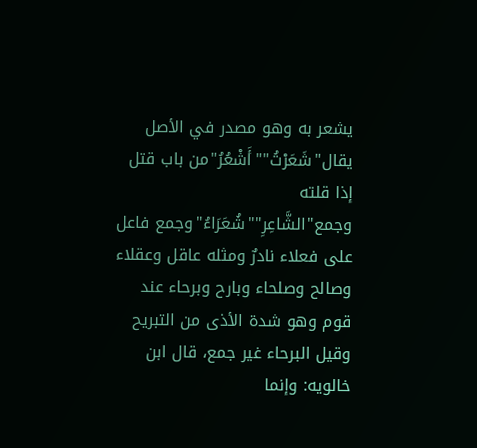يشعر به وهو مصدر في الأصل يقال"شَعَرْتُ""أَشْعُرُ"من باب قتل إذا قلته وجمع"الشَّاعِرِ""شُعَرَاءُ"وجمع فاعل على فعلاء نادرٌ ومثله عاقل وعقلاء وصالح وصلحاء وبارح وبرحاء عند قوم وهو شدة الأذى من التبريح وقيل البرحاء غير جمع، قال ابن خالويه: وإنما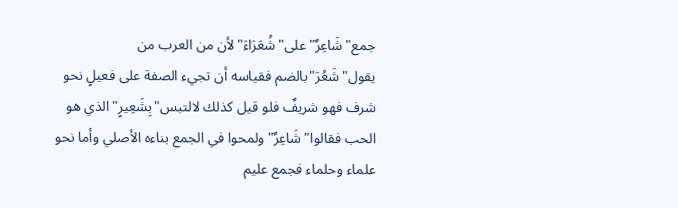جمع"شَاعِرٌ"على"شُعَرَاءَ"لأن من العرب من يقول"شَعُرَ"بالضم فقياسه أن تجيء الصفة على فعيلٍ نحو شرف فهو شريفٌ فلو قيل كذلك لالتبس"بِشَعِيرٍ"الذي هو الحب فقالوا"شَاعِرٌ"ولمحوا في الجمع بناءه الأصلي وأما نحو علماء وحلماء فجمع عليم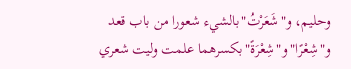وحليم، و"شَعَرْتُ"بالشيء شعورا من باب قعد و"شِعْرًا"و"شِعْرَةً"بكسرهما علمت وليت شعري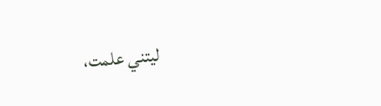ليتني علمت،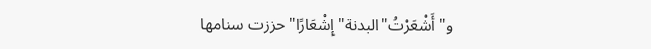و"أَشْعَرْتُ"البدنة"إِشْعَارًا"حززت سنامها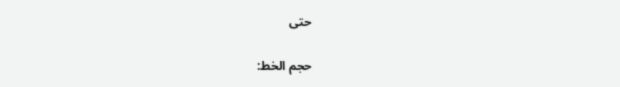حتى

حجم الخط: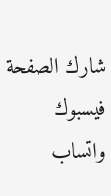شارك الصفحة
فيسبوك واتساب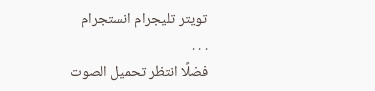تويتر تليجرام انستجرام
. . .
فضلًا انتظر تحميل الصوت